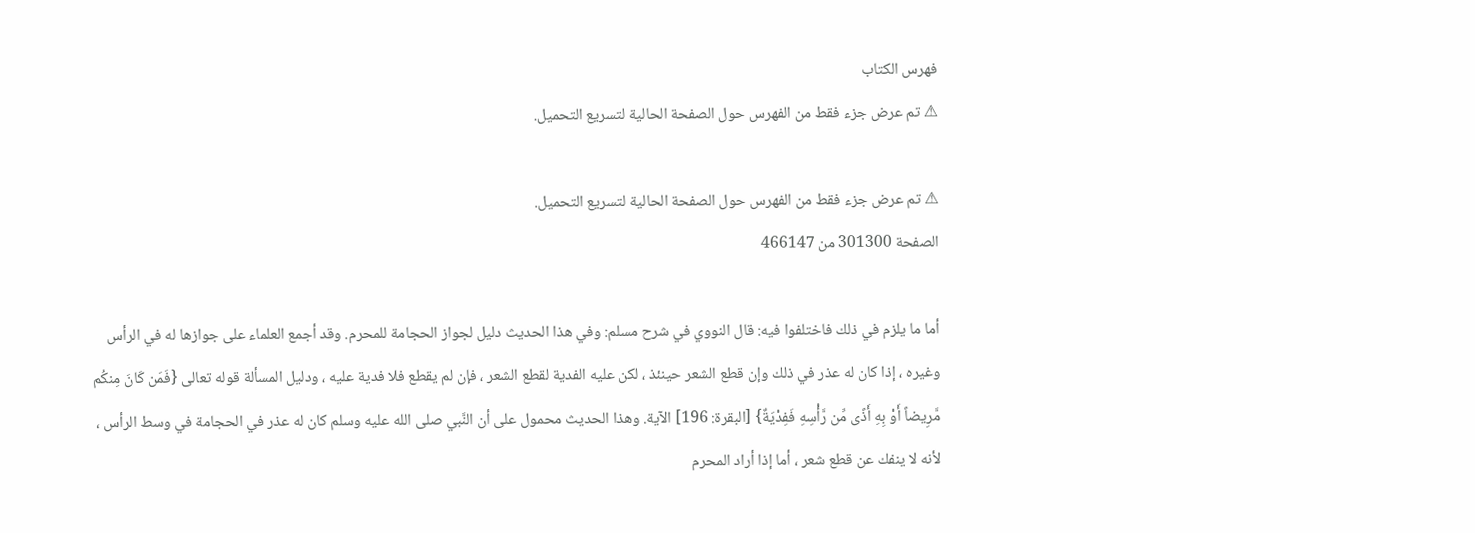فهرس الكتاب
⚠ تم عرض جزء فقط من الفهرس حول الصفحة الحالية لتسريع التحميل.

⚠ تم عرض جزء فقط من الفهرس حول الصفحة الحالية لتسريع التحميل.
الصفحة 301300 من 466147

أما ما يلزم في ذلك فاختلفوا فيه: قال النووي في شرح مسلم: وفي هذا الحديث دليل لجواز الحجامة للمحرم. وقد أجمع العلماء على جوازها له في الرأس وغيره ، إذا كان له عذر في ذلك وإن قطع الشعر حينئذ ، لكن عليه الفدية لقطع الشعر ، فإن لم يقطع فلا فدية عليه ، ودليل المسألة قوله تعالى {فَمَن كَانَ مِنكُم مَّرِيضاً أَوْ بِهِ أَذًى مِّن رَّأْسِهِ فَفِدْيَةٌ} [البقرة: 196] الآية. وهذا الحديث محمول على أن النَّبي صلى الله عليه وسلم كان له عذر في الحجامة في وسط الرأس ، لأنه لا ينفك عن قطع شعر ، أما إذا أراد المحرم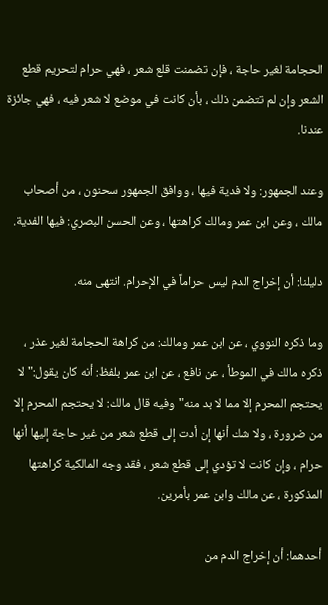الحجامة لغير حاجة ، فإن تضمنت قلع شعر ، فهي حرام لتحريم قطع الشعر وإن لم تتضمن ذلك ، بأن كانت في موضع لا شعر فيه ، فهي جائزة عندنا.

وعند الجمهور: ولا فدية فيها ، ووافق الجمهور سحنون ، من أصحاب مالك ، وعن ابن عمر ومالك كراهتها ، وعن الحسن البصري: فيها الفدية.

دليلنا: أن إخراج الدم ليس حراماً في الإحرام. انتهى منه.

وما ذكره النووي ، عن ابن عمر ومالك: من كراهة الحجامة لغير عذر ، ذكره مالك في الموطأ ، عن نافع ، عن ابن عمر بلفظ: أنه كان يقول:"لا يحتجم المحرم إلا مما لا بد منه"وفيه قال مالك: لا يحتجم المحرم إلا من ضرورة ، ولا شك أنها إن أدت إلى قطع شعر من غير حاجة إليها أنها حرام ، وإن كانت لا تؤدي إلى قطع شعر ، فقد وجه المالكية كراهتها المذكورة ، عن مالك وابن عمر بأمرين.

أحدهما: أن إخراج الدم من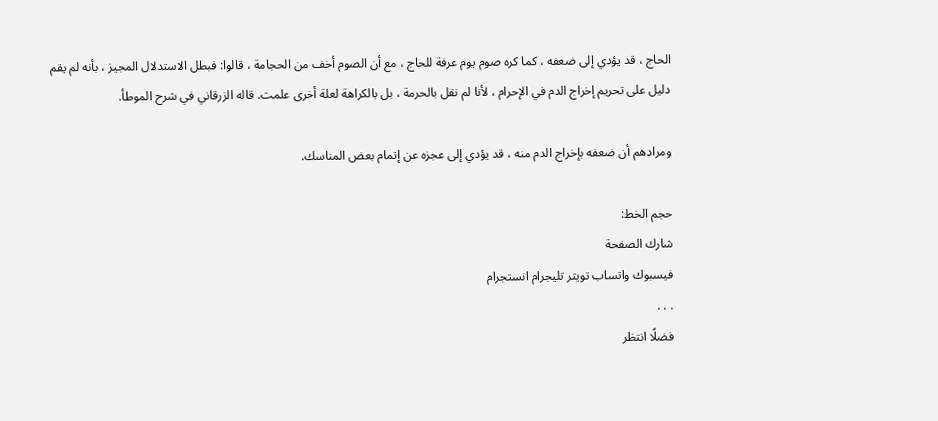الحاج ، قد يؤدي إلى ضعفه ، كما كره صوم يوم عرفة للحاج ، مع أن الصوم أخف من الحجامة ، قالوا: فبطل الاستدلال المجيز ، بأنه لم يقم دليل على تحريم إخراج الدم في الإحرام ، لأنا لم نقل بالحرمة ، بل بالكراهة لعلة أخرى علمت. قاله الزرقاني في شرح الموطأ.

ومرادهم أن ضعفه بإخراج الدم منه ، قد يؤدي إلى عجزه عن إتمام بعض المناسك.

حجم الخط:
شارك الصفحة
فيسبوك واتساب تويتر تليجرام انستجرام
. . .
فضلًا انتظر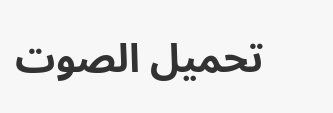تحميل الصوت